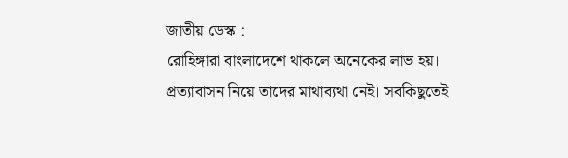জাতীয় ডেস্ক :
রোহিঙ্গারা বাংলাদেশে থাকলে অনেকের লাভ হয়। প্রত্যাবাসন নিয়ে তাদের মাথাব্যথা নেই। সবকিছুতেই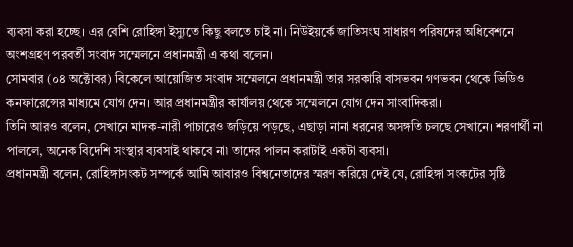ব্যবসা করা হচ্ছে। এর বেশি রোহিঙ্গা ইস্যুতে কিছু বলতে চাই না। নিউইয়র্কে জাতিসংঘ সাধারণ পরিষদের অধিবেশনে অংশগ্রহণ পরবর্তী সংবাদ সম্মেলনে প্রধানমন্ত্রী এ কথা বলেন।
সোমবার (০৪ অক্টোবর) বিকেলে আয়োজিত সংবাদ সম্মেলনে প্রধানমন্ত্রী তার সরকারি বাসভবন গণভবন থেকে ভিডিও কনফারেন্সের মাধ্যমে যোগ দেন। আর প্রধানমন্ত্রীর কার্যালয় থেকে সম্মেলনে যোগ দেন সাংবাদিকরা।
তিনি আরও বলেন, সেখানে মাদক-নারী পাচারেও জড়িয়ে পড়ছে, এছাড়া নানা ধরনের অসঙ্গতি চলছে সেখানে। শরণার্থী না পাললে, অনেক বিদেশি সংস্থার ব্যবসাই থাকবে না৷ তাদের পালন করাটাই একটা ব্যবসা।
প্রধানমন্ত্রী বলেন, রোহিঙ্গাসংকট সম্পর্কে আমি আবারও বিশ্বনেতাদের স্মরণ করিয়ে দেই যে, রোহিঙ্গা সংকটের সৃষ্টি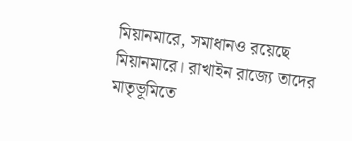মিয়ানমারে, সমাধানও রয়েছে মিয়ানমারে। রাখাইন রাজ্যে তাদের মাতৃভূমিতে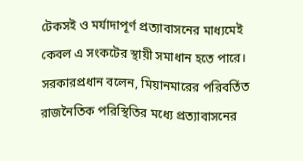টেকসই ও মর্যাদাপূর্ণ প্রত্যাবাসনের মাধ্যমেই কেবল এ সংকটের স্থায়ী সমাধান হতে পারে।
সরকারপ্রধান বলেন, মিয়ানমারের পরিবর্তিত রাজনৈতিক পরিস্থিতির মধ্যে প্রত্যাবাসনের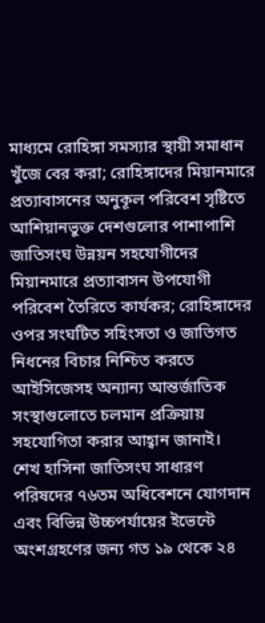মাধ্যমে রোহিঙ্গা সমস্যার স্থায়ী সমাধান খুঁজে বের করা; রোহিঙ্গাদের মিয়ানমারে প্রত্যাবাসনের অনুকূল পরিবেশ সৃষ্টিতে আশিয়ানভুক্ত দেশগুলোর পাশাপাশি জাতিসংঘ উন্নয়ন সহযোগীদের মিয়ানমারে প্রত্যাবাসন উপযোগী পরিবেশ তৈরিতে কার্যকর; রোহিঙ্গাদের ওপর সংঘটিত সহিংসতা ও জাতিগত নিধনের বিচার নিশ্চিত করতে আইসিজেসহ অন্যান্য আন্তর্জাতিক সংস্থাগুলোতে চলমান প্রক্রিয়ায় সহযোগিতা করার আহ্বান জানাই।
শেখ হাসিনা জাতিসংঘ সাধারণ পরিষদের ৭৬তম অধিবেশনে যোগদান এবং বিভিন্ন উচ্চপর্যায়ের ইভেন্টে অংশগ্রহণের জন্য গত ১৯ থেকে ২৪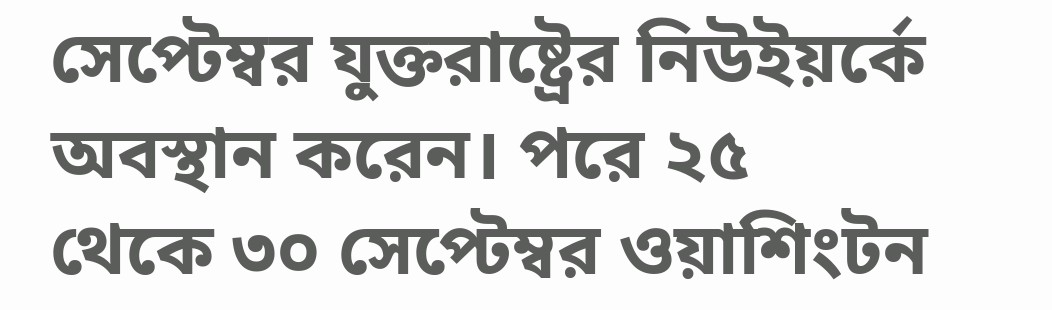সেপ্টেম্বর যুক্তরাষ্ট্রের নিউইয়র্কে অবস্থান করেন। পরে ২৫ থেকে ৩০ সেপ্টেম্বর ওয়াশিংটন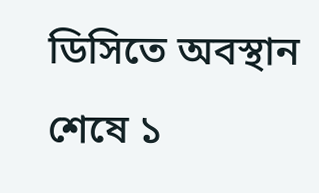ডিসিতে অবস্থান শেষে ১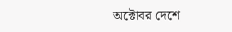অক্টোবর দেশে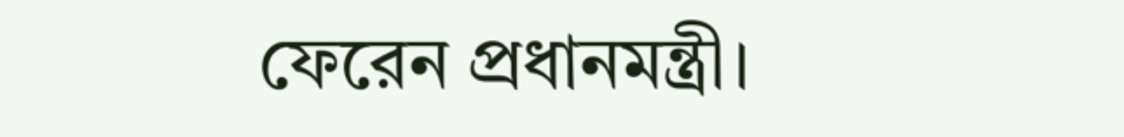ফেরেন প্রধানমন্ত্রী।